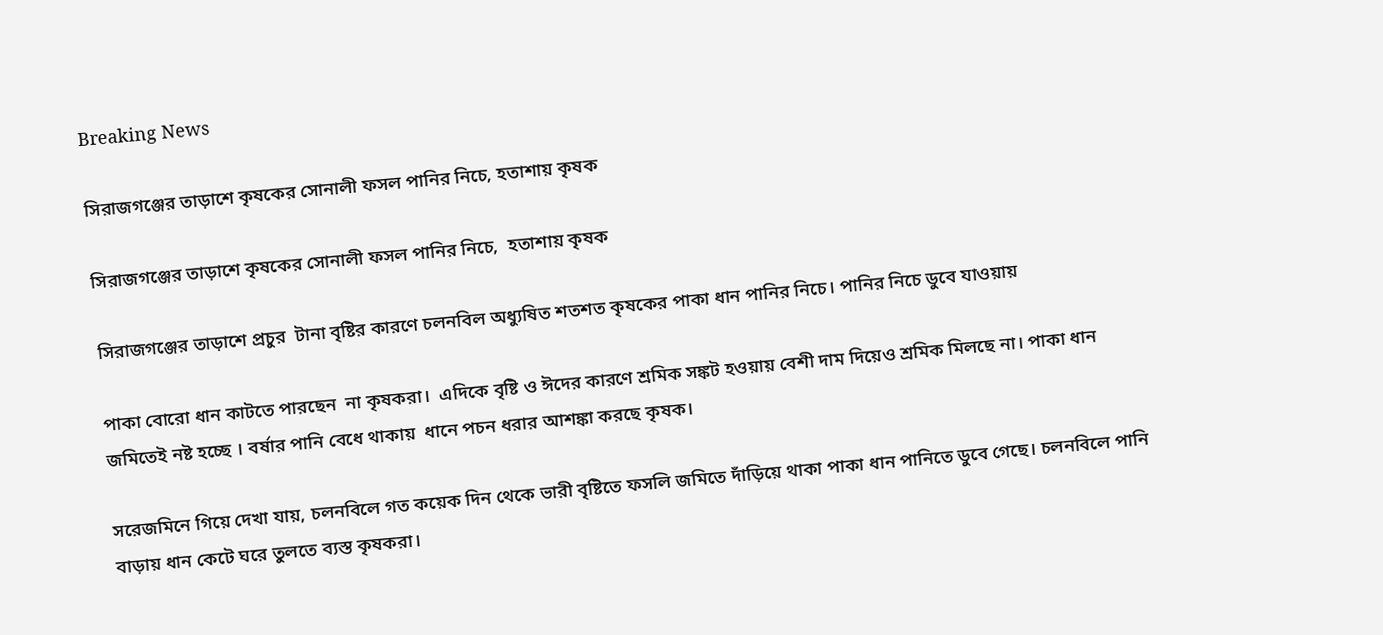Breaking News

সিরাজগঞ্জের তাড়াশে কৃষকের সোনালী ফসল পানির নিচে, হতাশায় কৃষক

সিরাজগঞ্জের তাড়াশে কৃষকের সোনালী ফসল পানির নিচে,  হতাশায় কৃষক

সিরাজগঞ্জের তাড়াশে প্রচুর  টানা বৃষ্টির কারণে চলনবিল অধ্যুষিত শতশত কৃষকের পাকা ধান পানির নিচে। পানির নিচে ডুবে যাওয়ায়

পাকা বোরো ধান কাটতে পারছেন  না কৃষকরা।  এদিকে বৃষ্টি ও ঈদের কারণে শ্রমিক সঙ্কট হওয়ায় বেশী দাম দিয়েও শ্রমিক মিলছে না। পাকা ধান জমিতেই নষ্ট হচ্ছে । বর্ষার পানি বেধে থাকায়  ধানে পচন ধরার আশঙ্কা করছে কৃষক।

সরেজমিনে গিয়ে দেখা যায়, চলনবিলে গত কয়েক দিন থেকে ভারী বৃষ্টিতে ফসলি জমিতে দাঁড়িয়ে থাকা পাকা ধান পানিতে ডুবে গেছে। চলনবিলে পানি বাড়ায় ধান কেটে ঘরে তুলতে ব্যস্ত কৃষকরা।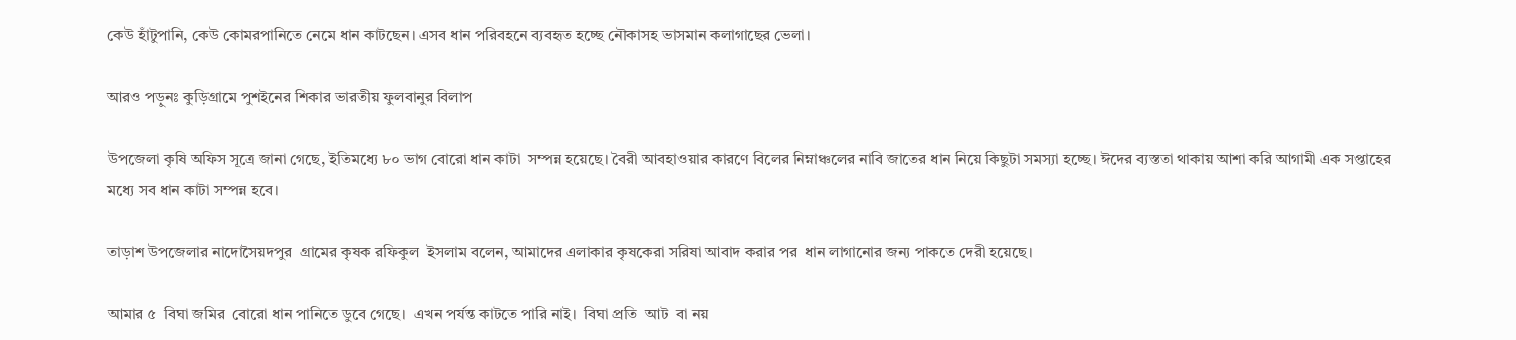কেউ হাঁটুপানি, কেউ কোমরপানিতে নেমে ধান কাটছেন। এসব ধান পরিবহনে ব্যবহৃত হচ্ছে নৌকাসহ ভাসমান কলাগাছের ভেলা।

আরও পড়ুনঃ কুড়িগ্রামে পুশইনের শিকার ভারতীয় ফুলবানুর বিলাপ

উপজেলা কৃষি অফিস সূত্রে জানা গেছে, ইতিমধ্যে ৮০ ভাগ বোরো ধান কাটা  সম্পন্ন হয়েছে। বৈরী আবহাওয়ার কারণে বিলের নিম্নাঞ্চলের নাবি জাতের ধান নিয়ে কিছুটা সমস্যা হচ্ছে। ঈদের ব্যস্ততা থাকায় আশা করি আগামী এক সপ্তাহের মধ্যে সব ধান কাটা সম্পন্ন হবে।

তাড়াশ উপজেলার নাদোসৈয়দপুর  গ্রামের কৃষক রফিকুল  ইসলাম বলেন, আমাদের এলাকার কৃষকেরা সরিষা আবাদ করার পর  ধান লাগানোর জন্য পাকতে দেরী হয়েছে।

আমার ৫  বিঘা জমির  বোরো ধান পানিতে ডুবে গেছে।  এখন পর্যন্ত কাটতে পারি নাই।  বিঘা প্রতি  আট  বা নয়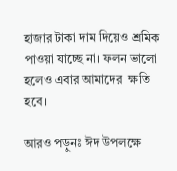হাজার টাকা দাম দিয়েও শ্রমিক পাওয়া যাচ্ছে না। ফলন ভালো হলেও এবার আমাদের  ক্ষতি হবে।

আরও পড়ুনঃ ঈদ উপলক্ষে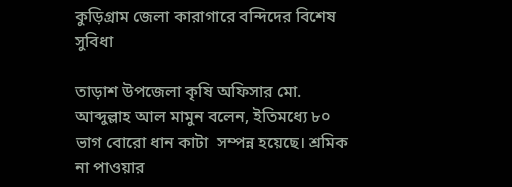কুড়িগ্রাম জেলা কারাগারে বন্দিদের বিশেষ সুবিধা

তাড়াশ উপজেলা কৃষি অফিসার মো. আব্দুল্লাহ আল মামুন বলেন, ইতিমধ্যে ৮০ ভাগ বোরো ধান কাটা  সম্পন্ন হয়েছে। শ্রমিক  না পাওয়ার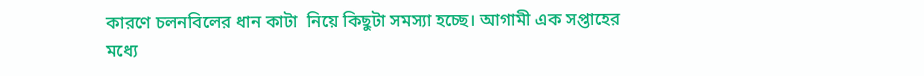কারণে চলনবিলের ধান কাটা  নিয়ে কিছুটা সমস্যা হচ্ছে। আগামী এক সপ্তাহের মধ্যে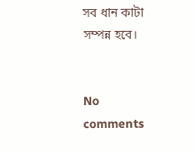সব ধান কাটা সম্পন্ন হবে।


No comments